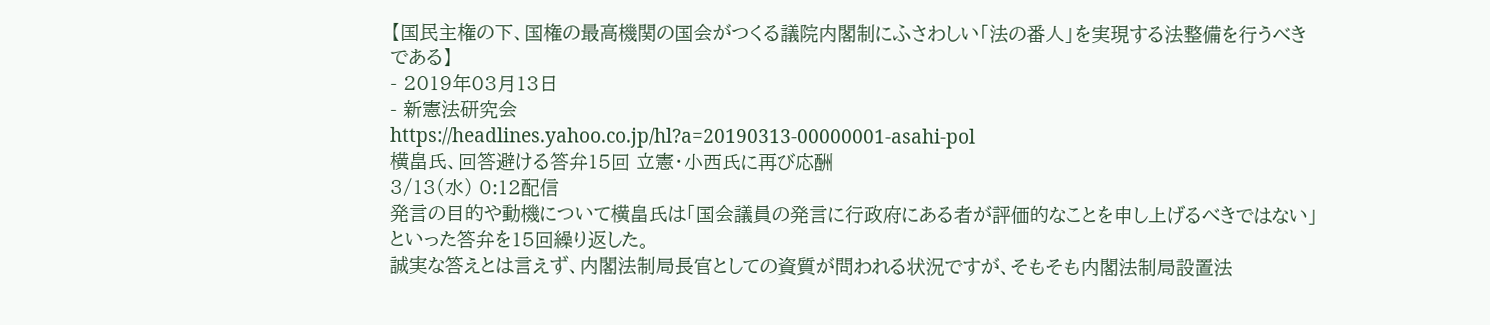【国民主権の下、国権の最高機関の国会がつくる議院内閣制にふさわしい「法の番人」を実現する法整備を行うべきである】
- 2019年03月13日
- 新憲法研究会
https://headlines.yahoo.co.jp/hl?a=20190313-00000001-asahi-pol
横畠氏、回答避ける答弁15回 立憲・小西氏に再び応酬
3/13(水) 0:12配信
発言の目的や動機について横畠氏は「国会議員の発言に行政府にある者が評価的なことを申し上げるべきではない」といった答弁を15回繰り返した。
誠実な答えとは言えず、内閣法制局長官としての資質が問われる状況ですが、そもそも内閣法制局設置法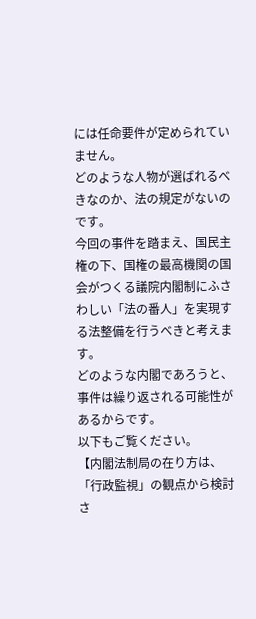には任命要件が定められていません。
どのような人物が選ばれるべきなのか、法の規定がないのです。
今回の事件を踏まえ、国民主権の下、国権の最高機関の国会がつくる議院内閣制にふさわしい「法の番人」を実現する法整備を行うべきと考えます。
どのような内閣であろうと、事件は繰り返される可能性があるからです。
以下もご覧ください。
【内閣法制局の在り方は、「行政監視」の観点から検討さ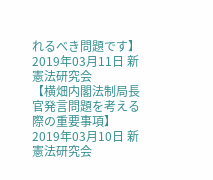れるべき問題です】
2019年03月11日 新憲法研究会
【横畑内閣法制局長官発言問題を考える際の重要事項】
2019年03月10日 新憲法研究会